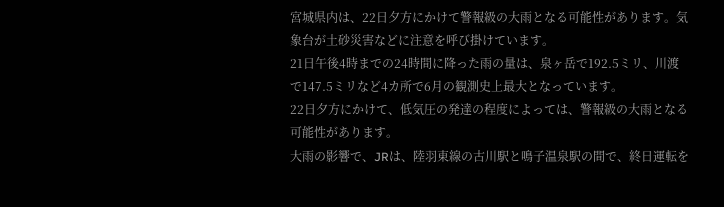宮城県内は、22日夕方にかけて警報級の大雨となる可能性があります。気象台が土砂災害などに注意を呼び掛けています。
21日午後4時までの24時間に降った雨の量は、泉ヶ岳で192.5ミリ、川渡で147.5ミリなど4カ所で6月の観測史上最大となっています。
22日夕方にかけて、低気圧の発達の程度によっては、警報級の大雨となる可能性があります。
大雨の影響で、JRは、陸羽東線の古川駅と鳴子温泉駅の間で、終日運転を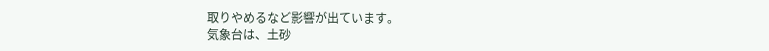取りやめるなど影響が出ています。
気象台は、土砂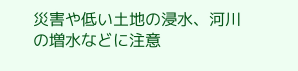災害や低い土地の浸水、河川の増水などに注意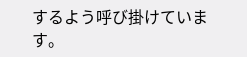するよう呼び掛けています。